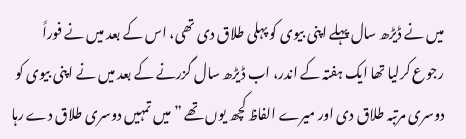میں نے ڈیڑھ سال پہلے اپنی بیوی کو پہلی طلاق دی تھی، اس کے بعد میں نے فوراً رجوع کرلیا تھا ایک ہفتہ کے اندر، اب ڈیڑھ سال گزرنے کے بعد میں نے اپنی بیوی کو دوسری مرتبہ طلاق دی اور میرے الفاظ کچھ یوں تھے ” میں تمہیں دوسری طلاق دے رہا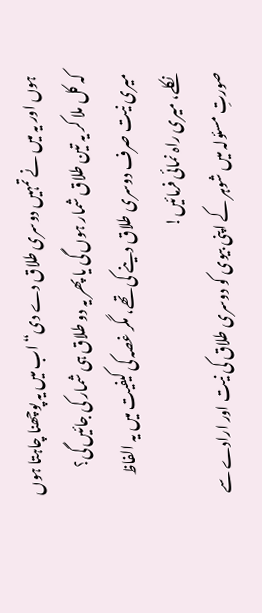ہوں اور یہ میں نے تمہیں دوسری طلاق دے دی“ اب میں یہ پوچھنا چاہتا ہوں کہ کل ملا کر یہ تین طلاق شمار ہوں گی یا پھر یہ دو طلاق ہی شمار کی جائیں گی؟ میری نیت صرف دوسری طلاق دینے کی تھے، مگر غصہ کی کیفیت میں یہ الفاظ نکلے، میری راہ نمائی فرمائیں!
صورتِ مسئولہ میں شوہر کے اپنی بیوی کو دوسری طلاق کی نیت اور ارادے سے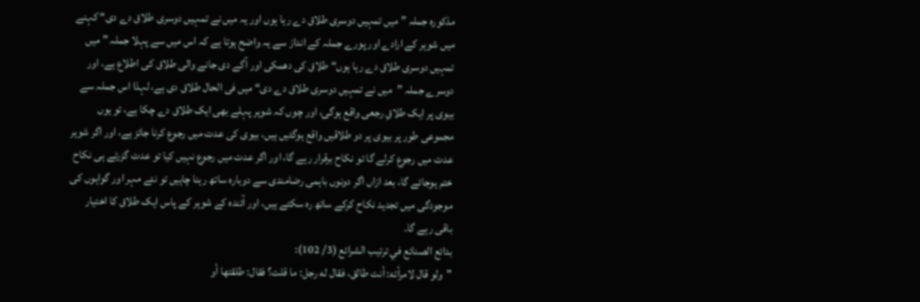مذکورہ جملہ ” میں تمہیں دوسری طلاق دے رہا ہوں اور یہ میں نے تمہیں دوسری طلاق دے دی“ کہنے میں شوہر کے ارادے اور پورے جملہ کے انداز سے یہ واضح ہوتا ہے کہ اس میں سے پہلا جملہ ” میں تمہیں دوسری طلاق دے رہا ہوں“ طلاق کی دھمکی اور آگے دی جانے والی طلاق کی اطلاع ہے، اور دوسرے جملہ ”میں نے تمہیں دوسری طلاق دے دی“ میں فی الحال طلاق دی ہے، لہذا اس جملہ سے بیوی پر ایک طلاقِ رجعی واقع ہوگی، اور چوں کہ شوہر پہلے بھی ایک طلاق دے چکا ہے، تو یوں مجموعی طور پر بیوی پر دو طلاقیں واقع ہوگئیں ہیں، بیوی کی عدت میں رجوع کرنا جائز ہے، اور اگر شوہر عدت میں رجوع کرلے گا تو نکاح برقرار رہے گا، اور اگر عدت میں رجوع نہیں کیا تو عدت گزرتے ہی نکاح ختم ہوجائے گا، بعد ازاں اگر دونوں باہمی رضامندی سے دوبارہ ساتھ رہنا چاہیں تو نئے مہر اور گواہوں کی موجودگی میں تجدید نکاح کرکے ساتھ رہ سکتے ہیں، اور آئندہ کے شوہر کے پاس ایک طلاق کا اختیار باقی رہے گا۔
بدائع الصنائع في ترتيب الشرائع (3/ 102):
"ولو قال لامرأته: أنت طالق، فقال له رجل: ما قلت؟ فقال: طلقتها أو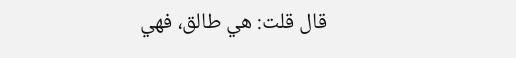قال قلت: هي طالق، فهي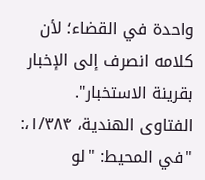واحدة في القضاء؛ لأن كلامه انصرف إلى الإخبار بقرينة الاستخبار".
الفتاوی الهندیة، ۱/۳۸۴،:
"في المحيط: "لو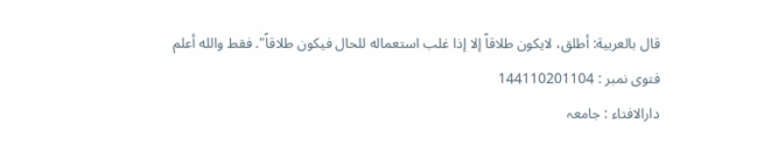قال بالعربية: أطلق، لايكون طلاقاً إلا إذا غلب استعماله للحال فيكون طلاقاً". فقط والله أعلم
فتوی نمبر : 144110201104
دارالافتاء : جامعہ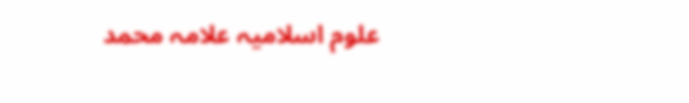علوم اسلامیہ علامہ محمد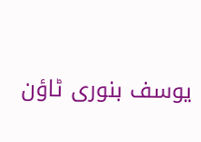یوسف بنوری ٹاؤن